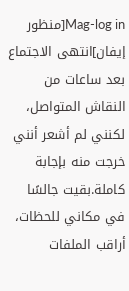Mag-log in[منظور إيفان]انتهى الاجتماع بعد ساعات من النقاش المتواصل، لكنني لم أشعر أنني خرجت منه بإجابة كاملة.بقيت جالسًا في مكاني للحظات، أراقب الملفات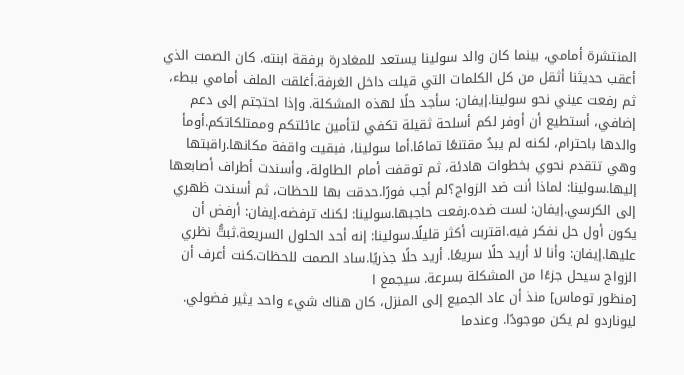المنتشرة أمامي، بينما كان والد سولينا يستعد للمغادرة برفقة ابنته. كان الصمت الذي أعقب حديثنا أثقل من كل الكلمات التي قيلت داخل الغرفة.أغلقت الملف أمامي ببطء، ثم رفعت عيني نحو سولينا.إيفان: سأجد حلًا لهذه المشكلة. وإذا احتجتم إلى دعم إضافي، أستطيع أن أوفر لكم أسلحة ثقيلة تكفي لتأمين عائلتكم وممتلكاتكم.أومأ والدها باحترام، لكنه لم يبدُ مقتنعًا تمامًا.أما سولينا، فبقيت واقفة مكانها.راقبتها وهي تتقدم نحوي بخطوات هادئة، ثم توقفت أمام الطاولة، وأسندت أطراف أصابعها إليها.سولينا: لماذا أنت ضد الزواج؟لم أجب فورًا.حدقت بها للحظات، ثم أسندت ظهري إلى الكرسي.إيفان: لست ضده.رفعت حاجبها.سولينا: لكنك ترفضه.إيفان: أرفض أن يكون أول حل نفكر فيه.اقتربت أكثر قليلًا.سولينا: إنه أحد الحلول السريعة.ثبتُّ نظري عليها.إيفان: وأنا لا أريد حلًا سريعًا. أريد حلًا جذريًا.ساد الصمت للحظات.كنت أعرف أن الزواج سيحل جزءًا من المشكلة بسرعة. سيجمع ا
[منظور توماس] منذ أن عاد الجميع إلى المنزل، كان هناك شيء واحد يثير فضولي. ليوناردو لم يكن موجودًا. وعندما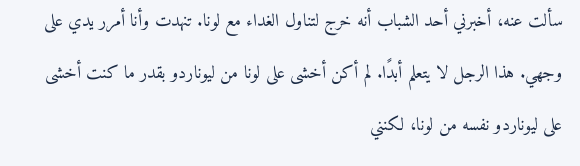سألت عنه، أخبرني أحد الشباب أنه خرج لتناول الغداء مع لونا. تنهدت وأنا أمرر يدي على وجهي. هذا الرجل لا يتعلم أبدًا. لم أكن أخشى على لونا من ليوناردو بقدر ما كنت أخشى على ليوناردو نفسه من لونا، لكنني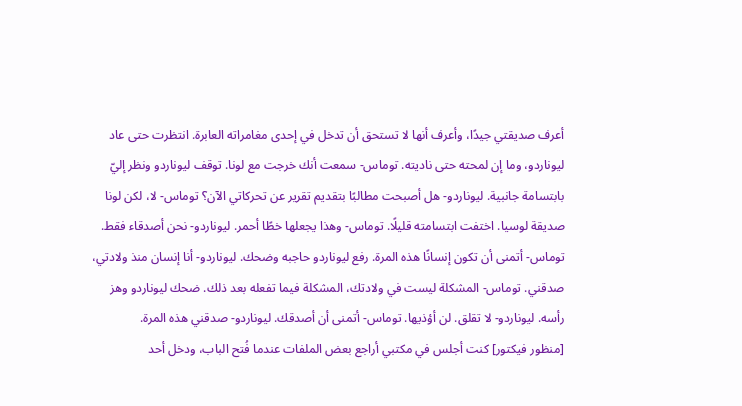أعرف صديقتي جيدًا، وأعرف أنها لا تستحق أن تدخل في إحدى مغامراته العابرة. انتظرت حتى عاد ليوناردو، وما إن لمحته حتى ناديته. توماس- سمعت أنك خرجت مع لونا. توقف ليوناردو ونظر إليّ بابتسامة جانبية. ليوناردو- هل أصبحت مطالبًا بتقديم تقرير عن تحركاتي الآن؟ توماس- لا، لكن لونا صديقة لوسيا. اختفت ابتسامته قليلًا. توماس- وهذا يجعلها خطًا أحمر. ليوناردو- نحن أصدقاء فقط. توماس- أتمنى أن تكون إنسانًا هذه المرة. رفع ليوناردو حاجبه وضحك. ليوناردو- أنا إنسان منذ ولادتي، صدقني. توماس- المشكلة ليست في ولادتك، المشكلة فيما تفعله بعد ذلك. ضحك ليوناردو وهز رأسه. ليوناردو- لا تقلق. لن أؤذيها. توماس- أتمنى أن أصدقك. ليوناردو- صدقني هذه المرة.
[منظور فيكتور] كنت أجلس في مكتبي أراجع بعض الملفات عندما فُتح الباب، ودخل أحد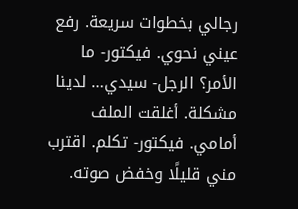رجالي بخطوات سريعة. رفع عيني نحوي. فيكتور- ما الأمر؟ الرجل- سيدي… لدينا مشكلة. أغلقت الملف أمامي. فيكتور- تكلم. اقترب مني قليلًا وخفض صوته.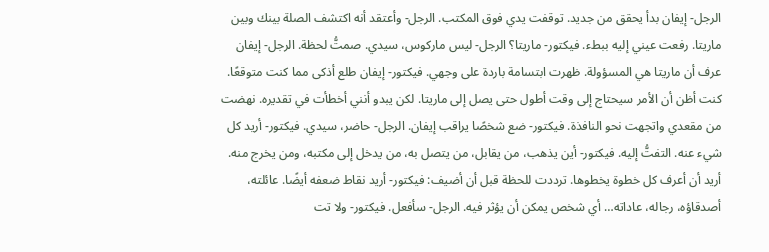الرجل- إيفان بدأ يحقق من جديد. توقفت يدي فوق المكتب. الرجل- وأعتقد أنه اكتشف الصلة بينك وبين ماريتا. رفعت عيني إليه ببطء. فيكتور- ماريتا؟ الرجل- ليس ماركوس، سيدي. صمتُّ لحظة. الرجل- إيفان عرف أن ماريتا هي المسؤولة. ظهرت ابتسامة باردة على وجهي. فيكتور- إيفان طلع أذكى مما كنت متوقعًا. كنت أظن أن الأمر سيحتاج إلى وقت أطول حتى يصل إلى ماريتا. لكن يبدو أنني أخطأت في تقديره. نهضت من مقعدي واتجهت نحو النافذة. فيكتور- ضع شخصًا يراقب إيفان. الرجل- حاضر، سيدي. فيكتور- أريد كل شيء عنه. التفتُّ إليه. فيكتور- أين يذهب، من يقابل، من يتصل به، من يدخل إلى مكتبه، ومن يخرج منه. أريد أن أعرف كل خطوة يخطوها. ترددت للحظة قبل أن أضيف: فيكتور- أريد نقاط ضعفه أيضًا. عائلته، أصدقاؤه، رجاله، عاداته… أي شخص يمكن أن يؤثر فيه. الرجل- سأفعل. فيكتور- ولا تت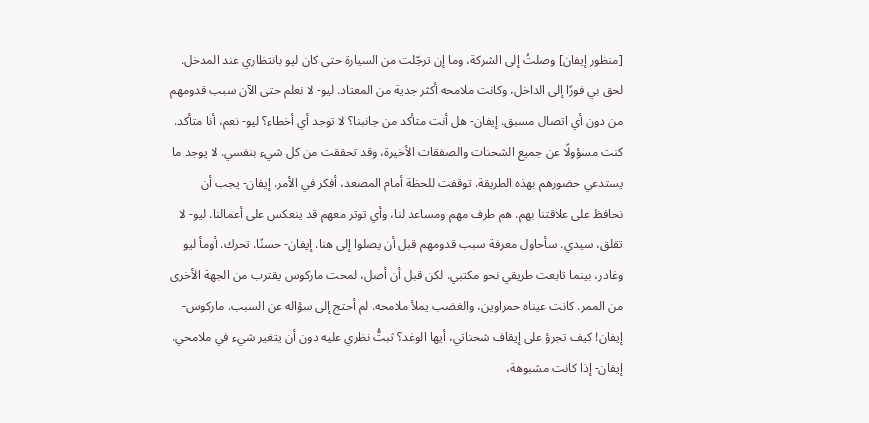[منظور إيفان] وصلتُ إلى الشركة، وما إن ترجّلت من السيارة حتى كان ليو بانتظاري عند المدخل. لحق بي فورًا إلى الداخل، وكانت ملامحه أكثر جدية من المعتاد. ليو- لا نعلم حتى الآن سبب قدومهم من دون أي اتصال مسبق. إيفان- هل أنت متأكد من جانبنا؟ لا توجد أي أخطاء؟ ليو- نعم، أنا متأكد. كنت مسؤولًا عن جميع الشحنات والصفقات الأخيرة، وقد تحققت من كل شيء بنفسي. لا يوجد ما يستدعي حضورهم بهذه الطريقة. توقفت للحظة أمام المصعد، أفكر في الأمر. إيفان- يجب أن نحافظ على علاقتنا بهم. هم طرف مهم ومساعد لنا، وأي توتر معهم قد ينعكس على أعمالنا. ليو- لا تقلق، سيدي. سأحاول معرفة سبب قدومهم قبل أن يصلوا إلى هنا. إيفان- حسنًا. تحرك. أومأ ليو وغادر، بينما تابعت طريقي نحو مكتبي. لكن قبل أن أصل، لمحت ماركوس يقترب من الجهة الأخرى من الممر. كانت عيناه حمراوين، والغضب يملأ ملامحه. لم أحتج إلى سؤاله عن السبب. ماركوس- إيفان! كيف تجرؤ على إيقاف شحناتي، أيها الوغد؟ ثبتُّ نظري عليه دون أن يتغير شيء في ملامحي. إيفان- إذا كانت مشبوهة،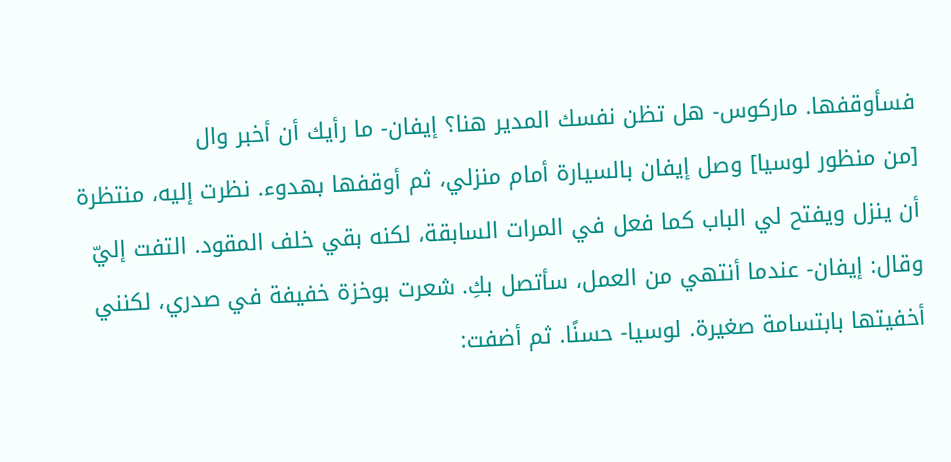فسأوقفها. ماركوس- هل تظن نفسك المدير هنا؟ إيفان- ما رأيك أن أخبر وال
[من منظور لوسيا] وصل إيفان بالسيارة أمام منزلي، ثم أوقفها بهدوء. نظرت إليه، منتظرة أن ينزل ويفتح لي الباب كما فعل في المرات السابقة، لكنه بقي خلف المقود. التفت إليّ وقال: إيفان- عندما أنتهي من العمل، سأتصل بكِ. شعرت بوخزة خفيفة في صدري، لكنني أخفيتها بابتسامة صغيرة. لوسيا- حسنًا. ثم أضفت: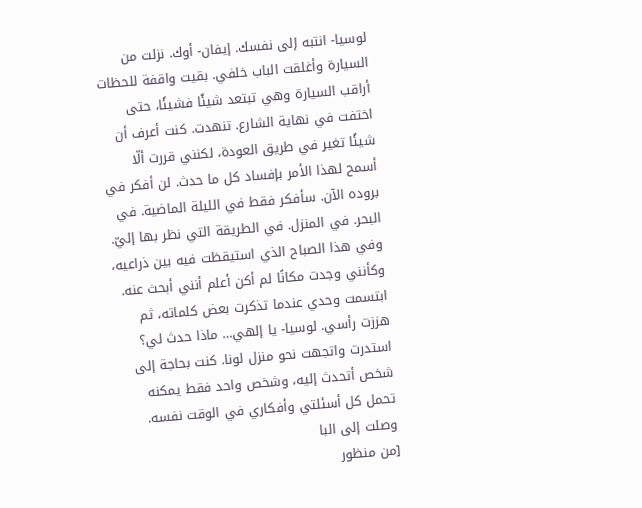لوسيا- انتبه إلى نفسك. إيفان- أوك. نزلت من السيارة وأغلقت الباب خلفي. بقيت واقفة للحظات أراقب السيارة وهي تبتعد شيئًا فشيئًا، حتى اختفت في نهاية الشارع. تنهدت. كنت أعرف أن شيئًا تغير في طريق العودة، لكنني قررت ألّا أسمح لهذا الأمر بإفساد كل ما حدث. لن أفكر في بروده الآن. سأفكر فقط في الليلة الماضية. في البحر. في المنزل. في الطريقة التي نظر بها إليّ. وفي هذا الصباح الذي استيقظت فيه بين ذراعيه، وكأنني وجدت مكانًا لم أكن أعلم أنني أبحث عنه. ابتسمت وحدي عندما تذكرت بعض كلماته، ثم هززت رأسي. لوسيا- يا إلهي… ماذا حدث لي؟ استدرت واتجهت نحو منزل لونا. كنت بحاجة إلى شخص أتحدث إليه، وشخص واحد فقط يمكنه تحمل كل أسئلتي وأفكاري في الوقت نفسه. وصلت إلى البا
[من منظور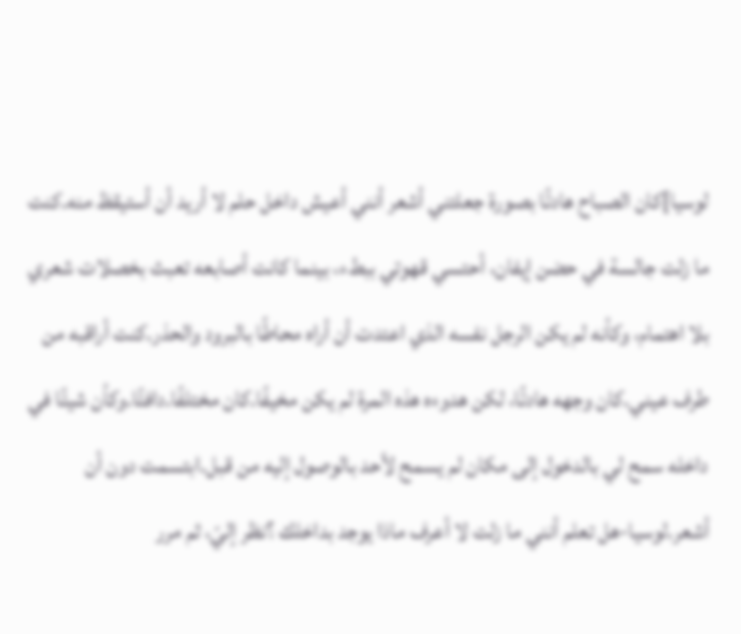لوسيا]كان الصباح هادئًا بصورة جعلتني أشعر أنني أعيش داخل حلم لا أريد أن أستيقظ منه.كنت ما زلت جالسة في حضن إيفان، أحتسي قهوتي ببطء، بينما كانت أصابعه تعبث بخصلات شعري بلا اهتمام، وكأنه لم يكن الرجل نفسه الذي اعتدت أن أراه محاطًا بالبرود والحذر.كنت أراقبه من طرف عيني.كان وجهه هادئًا، لكن هدوءه هذه المرة لم يكن مخيفًا.كان مختلفًا.دافئًا.وكأن شيئًا في داخله سمح لي بالدخول إلى مكان لم يسمح لأحد بالوصول إليه من قبل.ابتسمت دون أن أشعر.لوسيا-هل تعلم أنني ما زلت لا أعرف ماذا يوجد بداخلك ؟نظر إليّ، ثم مرر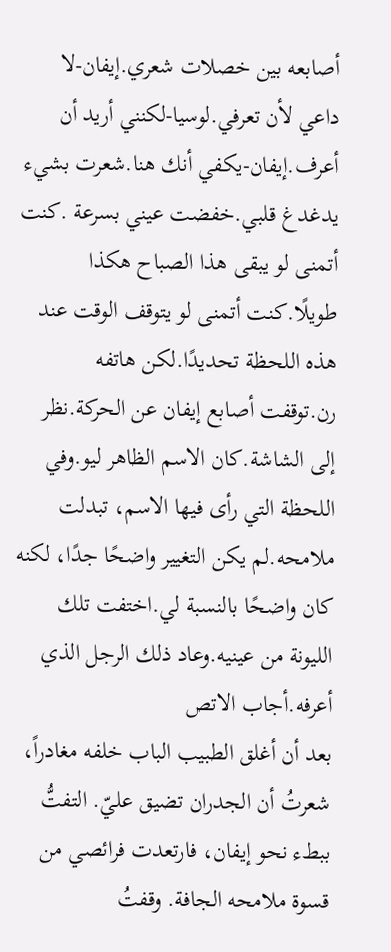أصابعه بين خصلات شعري.إيفان-لا داعي لأن تعرفي.لوسيا-لكنني أريد أن أعرف.إيفان-يكفي أنك هنا.شعرت بشيء يدغدغ قلبي.خفضت عيني بسرعة .كنت أتمنى لو يبقى هذا الصباح هكذا طويلًا.كنت أتمنى لو يتوقف الوقت عند هذه اللحظة تحديدًا.لكن هاتفه رن.توقفت أصابع إيفان عن الحركة.نظر إلى الشاشة.كان الاسم الظاهر ليو.وفي اللحظة التي رأى فيها الاسم، تبدلت ملامحه.لم يكن التغيير واضحًا جدًا، لكنه كان واضحًا بالنسبة لي.اختفت تلك الليونة من عينيه.وعاد ذلك الرجل الذي أعرفه.أجاب الاتص
بعد أن أغلق الطبيب الباب خلفه مغادراً، شعرتُ أن الجدران تضيق عليّ. التفتُّ ببطء نحو إيفان، فارتعدت فرائصي من قسوة ملامحه الجافة. وقفتُ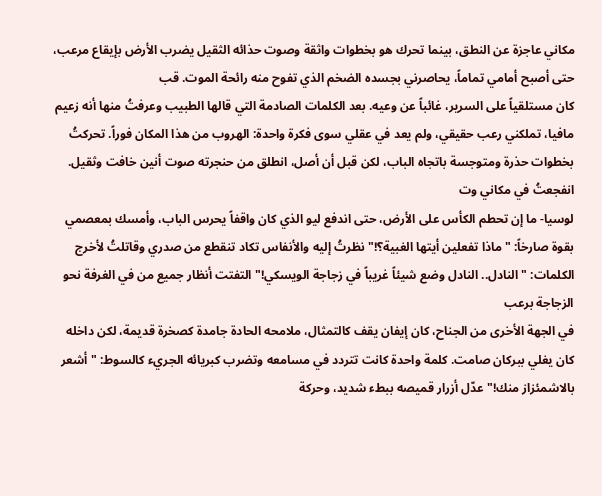مكاني عاجزة عن النطق، بينما تحرك هو بخطوات واثقة وصوت حذائه الثقيل يضرب الأرض بإيقاع مرعب، حتى أصبح أمامي تماماً، يحاصرني بجسده الضخم الذي تفوح منه رائحة الموت. قب
كان مستلقياً على السرير، غائباً عن وعيه. بعد الكلمات الصادمة التي قالها الطبيب وعرفتُ منها أنه زعيم مافيا، تملكني رعب حقيقي، ولم يعد في عقلي سوى فكرة واحدة: الهروب من هذا المكان فوراً. تحركتُ بخطوات حذرة ومتوجسة باتجاه الباب، لكن قبل أن أصل، انطلق من حنجرته صوت أنين خافت وثقيل. انفجعتُ في مكاني وت
لوسيا- ما إن تحطم الكأس على الأرض، حتى اندفع ليو الذي كان واقفاً يحرس الباب، وأمسك بمعصمي بقوة صارخاً: "ماذا تفعلين أيتها الغبية؟!" نظرتُ إليه والأنفاس تكاد تنقطع من صدري وقاتلتُ لأخرج الكلمات: "النادل.. النادل وضع شيئاً غريباً في زجاجة الويسكي!" التفتت أنظار جميع من في الغرفة نحو الزجاجة برعب
في الجهة الأخرى من الجناح، كان إيفان يقف كالتمثال، ملامحه الحادة جامدة كصخرة قديمة، لكن داخله كان يغلي ببركان صامت. كلمة واحدة كانت تتردد في مسامعه وتضرب كبريائه الجريء كالسوط: "أشعر بالاشمئزاز منك!" عدّل أزرار قميصه ببطء شديد، وحركة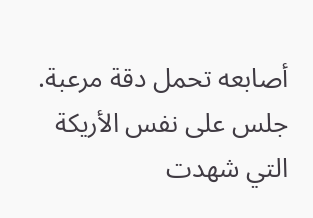أصابعه تحمل دقة مرعبة. جلس على نفس الأريكة التي شهدت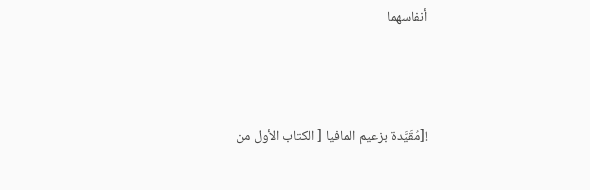أنفاسهما



![مُقَيَّدة بزعيم المافيا [ الكتاب الأول من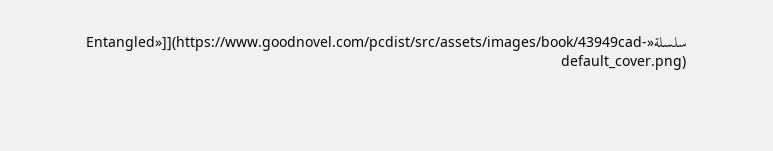سلسلة«Entangled»]](https://www.goodnovel.com/pcdist/src/assets/images/book/43949cad-default_cover.png)